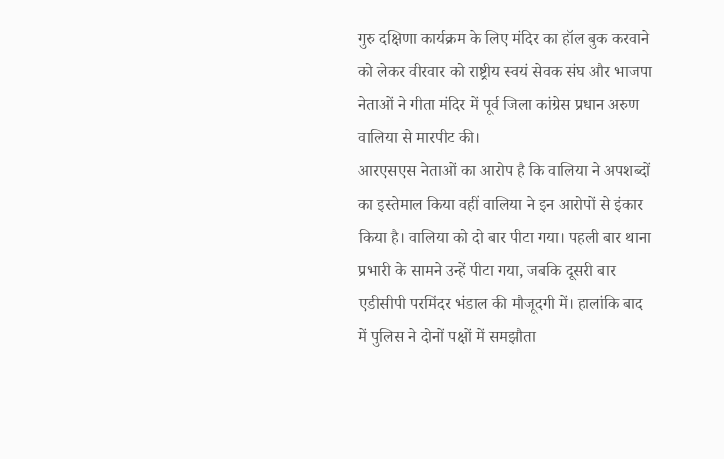गुरु दक्षिणा कार्यक्रम के लिए मंदिर का हॉल बुक करवाने को लेकर वीरवार को राष्ट्रीय स्वयं सेवक संघ और भाजपा नेताओं ने गीता मंदिर में पूर्व जिला कांग्रेस प्रधान अरुण वालिया से मारपीट की।
आरएसएस नेताओं का आरोप है कि वालिया ने अपशब्दों का इस्तेमाल किया वहीं वालिया ने इन आरोपों से इंकार किया है। वालिया को दो बार पीटा गया। पहली बार थाना प्रभारी के सामने उन्हें पीटा गया, जबकि दूसरी बार एडीसीपी परमिंदर भंडाल की मौजूदगी में। हालांकि बाद में पुलिस ने दोनों पक्षों में समझौता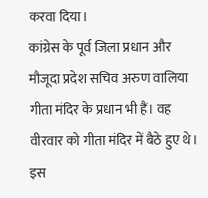करवा दिया।
कांग्रेस के पूर्व जिला प्रधान और मौजूदा प्रदेश सचिव अरुण वालिया गीता मंदिर के प्रधान भी हैं। वह वीरवार को गीता मंदिर में बैठे हुए थे। इस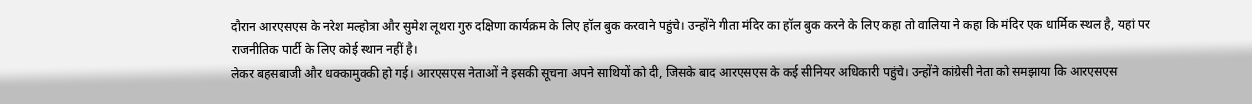दौरान आरएसएस के नरेश मल्होत्रा और सुमेश लूथरा गुरु दक्षिणा कार्यक्रम के लिए हॉल बुक करवाने पहुंचे। उन्होंने गीता मंदिर का हॉल बुक करने के लिए कहा तो वालिया ने कहा कि मंदिर एक धार्मिक स्थल है, यहां पर राजनीतिक पार्टी के लिए कोई स्थान नहीं है।
लेकर बहसबाजी और धक्कामुक्की हो गई। आरएसएस नेताओं ने इसकी सूचना अपने साथियों को दी, जिसके बाद आरएसएस के कई सीनियर अधिकारी पहुंचे। उन्होंने कांग्रेसी नेता को समझाया कि आरएसएस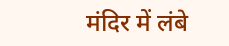मंदिर में लंबे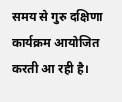समय से गुरु दक्षिणा कार्यक्रम आयोजित करती आ रही है।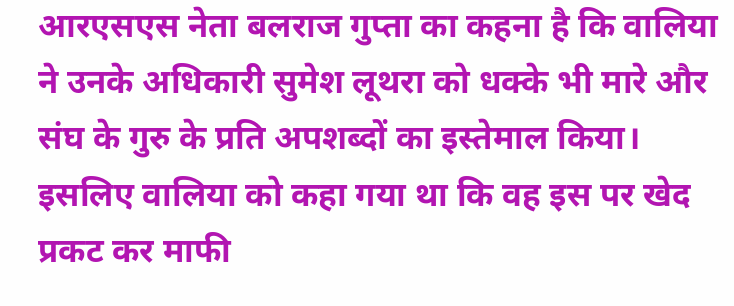आरएसएस नेता बलराज गुप्ता का कहना है कि वालिया ने उनके अधिकारी सुमेश लूथरा को धक्के भी मारे और संघ के गुरु के प्रति अपशब्दों का इस्तेमाल किया। इसलिए वालिया को कहा गया था कि वह इस पर खेद प्रकट कर माफी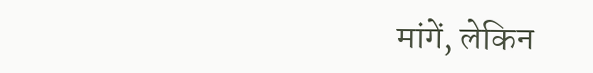मांगें, लेकिन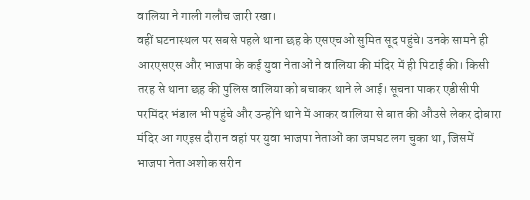वालिया ने गाली गलौच जारी रखा।
वहीं घटनास्थल पर सबसे पहले थाना छह के एसएचओ सुमित सूद पहुंचे। उनके सामने ही आरएसएस और भाजपा के कई युवा नेताओं ने वालिया की मंदिर में ही पिटाई की। किसी तरह से थाना छह की पुलिस वालिया को बचाकर थाने ले आई। सूचना पाकर एडीसीपी परमिंदर भंडाल भी पहुंचे और उन्होंने थाने में आकर वालिया से बात की औउसे लेकर दोबारा मंदिर आ गएइस दौरान वहां पर युवा भाजपा नेताओं का जमघट लग चुका था, जिसमें भाजपा नेता अशोक सरीन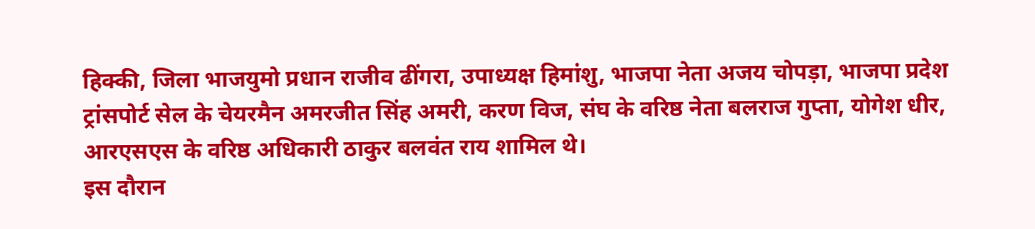हिक्की, जिला भाजयुमो प्रधान राजीव ढींगरा, उपाध्यक्ष हिमांशु, भाजपा नेता अजय चोपड़ा, भाजपा प्रदेश ट्रांसपोर्ट सेल के चेयरमैन अमरजीत सिंह अमरी, करण विज, संघ के वरिष्ठ नेता बलराज गुप्ता, योगेश धीर, आरएसएस के वरिष्ठ अधिकारी ठाकुर बलवंत राय शामिल थे।
इस दौरान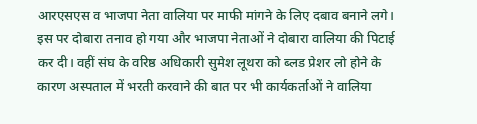आरएसएस व भाजपा नेता वालिया पर माफी मांगने के लिए दबाव बनाने लगे। इस पर दोबारा तनाव हो गया और भाजपा नेताओं ने दोबारा वालिया की पिटाई कर दी। वहीं संघ के वरिष्ठ अधिकारी सुमेश लूथरा को ब्लड प्रेशर लो होने के कारण अस्पताल में भरती करवाने की बात पर भी कार्यकर्ताओं ने वालिया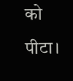को पीटा।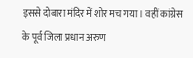इससे दोबारा मंदिर में शोर मच गया। वहीं कांग्रेस के पूर्व जिला प्रधान अरुण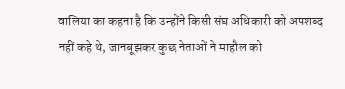वालिया का कहना है कि उन्होंने किसी संघ अधिकारी को अपशब्द नहीं कहे थे, जानबूझकर कुछ नेताओं ने माहौल को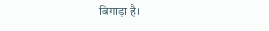बिगाड़ा है।